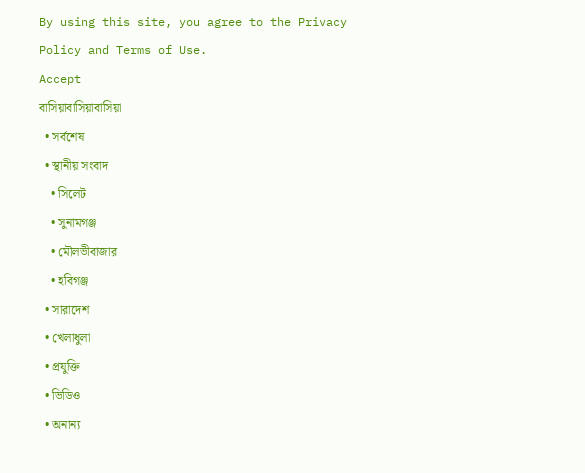By using this site, you agree to the Privacy Policy and Terms of Use.
Accept
বাসিয়াবাসিয়াবাসিয়া
  • সর্বশেষ
  • স্থানীয় সংবাদ
    • সিলেট
    • সুনামগঞ্জ
    • মৌলভীবাজার
    • হবিগঞ্জ
  • সারাদেশ
  • খেলাধুলা
  • প্রযুক্তি
  • ভিডিও
  • অনান্য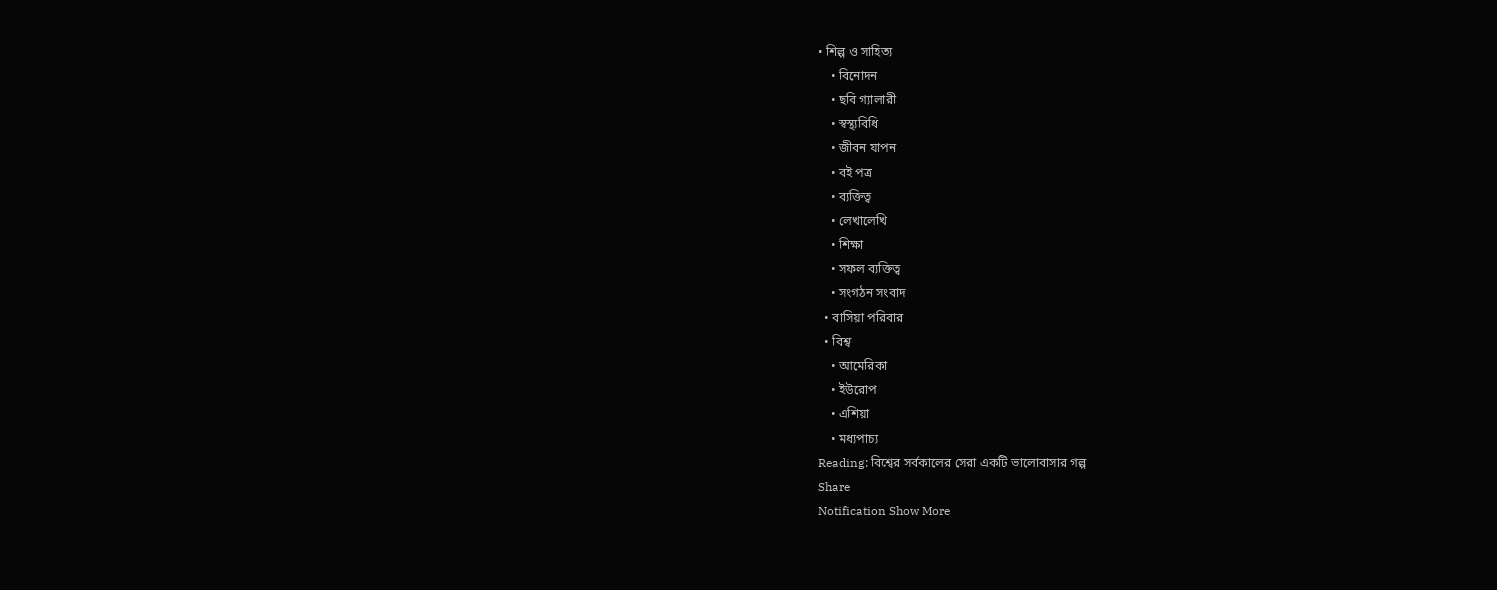• শিল্প ও সাহিত্য
    • বিনোদন
    • ছবি গ্যালারী
    • স্বস্থ্যবিধি
    • জীবন যাপন
    • বই পত্র
    • ব্যক্তিত্ব
    • লেখালেখি
    • শিক্ষা
    • সফল ব্যক্তিত্ব
    • সংগঠন সংবাদ
  • বাসিয়া পরিবার
  • বিশ্ব
    • আমেরিকা
    • ইউরোপ
    • এশিয়া
    • মধ্যপাচ্য
Reading: বিশ্বের সর্বকালের সেরা একটি ভালোবাসার গল্প
Share
Notification Show More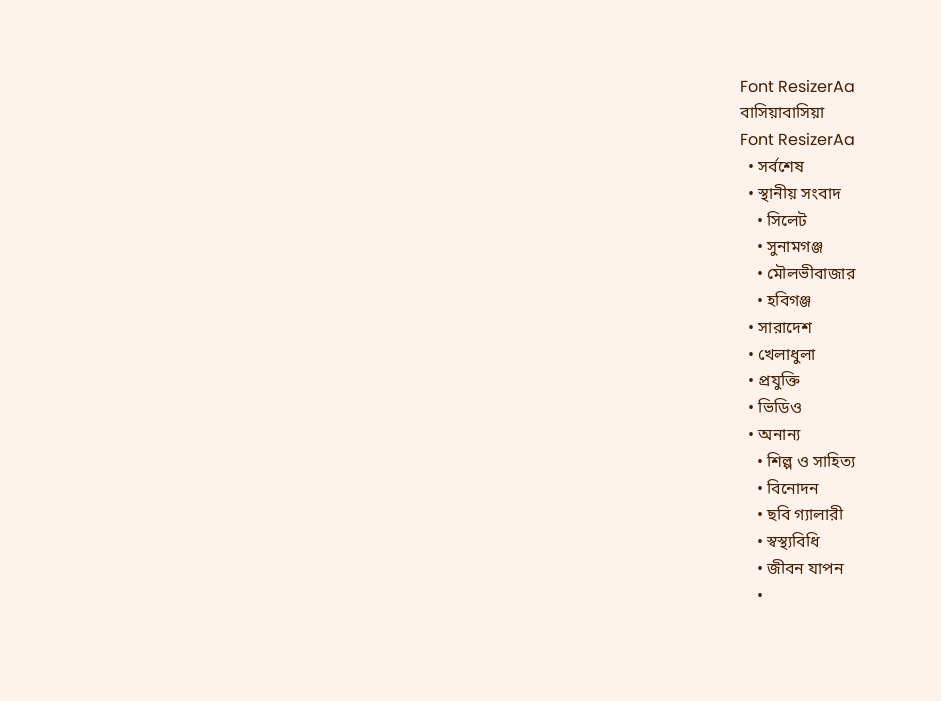Font ResizerAa
বাসিয়াবাসিয়া
Font ResizerAa
  • সর্বশেষ
  • স্থানীয় সংবাদ
    • সিলেট
    • সুনামগঞ্জ
    • মৌলভীবাজার
    • হবিগঞ্জ
  • সারাদেশ
  • খেলাধুলা
  • প্রযুক্তি
  • ভিডিও
  • অনান্য
    • শিল্প ও সাহিত্য
    • বিনোদন
    • ছবি গ্যালারী
    • স্বস্থ্যবিধি
    • জীবন যাপন
    •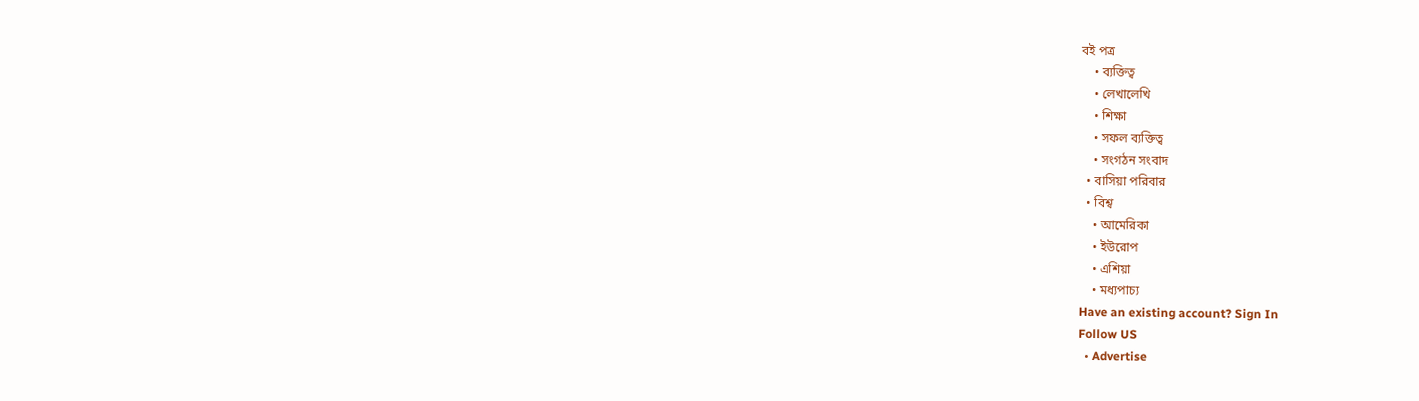বই পত্র
    • ব্যক্তিত্ব
    • লেখালেখি
    • শিক্ষা
    • সফল ব্যক্তিত্ব
    • সংগঠন সংবাদ
  • বাসিয়া পরিবার
  • বিশ্ব
    • আমেরিকা
    • ইউরোপ
    • এশিয়া
    • মধ্যপাচ্য
Have an existing account? Sign In
Follow US
  • Advertise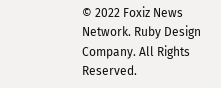© 2022 Foxiz News Network. Ruby Design Company. All Rights Reserved.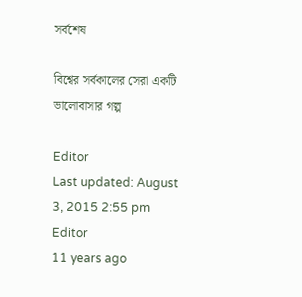সর্বশেষ

বিশ্বের সর্বকালের সেরা একটি ভালোবাসার গল্প

Editor
Last updated: August 3, 2015 2:55 pm
Editor
11 years ago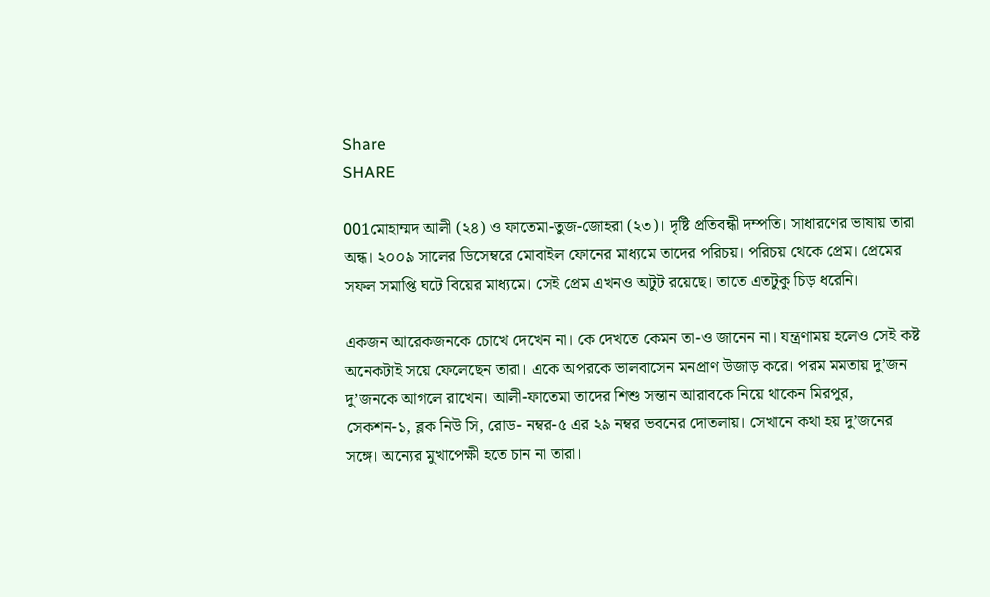Share
SHARE

001মোহাম্মদ আলী (২৪) ও ফাতেমা-তুজ-জোহরা (২৩)। দৃষ্টি প্রতিবন্ধী দম্পতি। সাধারণের ভাষায় তারা অন্ধ। ২০০৯ সালের ডিসেম্বরে মোবাইল ফোনের মাধ্যমে তাদের পরিচয়। পরিচয় থেকে প্রেম। প্রেমের সফল সমাপ্তি ঘটে বিয়ের মাধ্যমে। সেই প্রেম এখনও অটুট রয়েছে। তাতে এতটুকু চিড় ধরেনি।

একজন আরেকজনকে চোখে দেখেন না। কে দেখতে কেমন তা-ও জানেন না। যন্ত্রণাময় হলেও সেই কষ্ট অনেকটাই সয়ে ফেলেছেন তারা। একে অপরকে ভালবাসেন মনপ্রাণ উজাড় করে। পরম মমতায় দু’জন দু’জনকে আগলে রাখেন। আলী-ফাতেমা তাদের শিশু সন্তান আরাবকে নিয়ে থাকেন মিরপুর, সেকশন-১, ব্লক নিউ সি, রোড- নম্বর-৫ এর ২৯ নম্বর ভবনের দোতলায়। সেখানে কথা হয় দু’জনের সঙ্গে। অন্যের মুখাপেক্ষী হতে চান না তারা।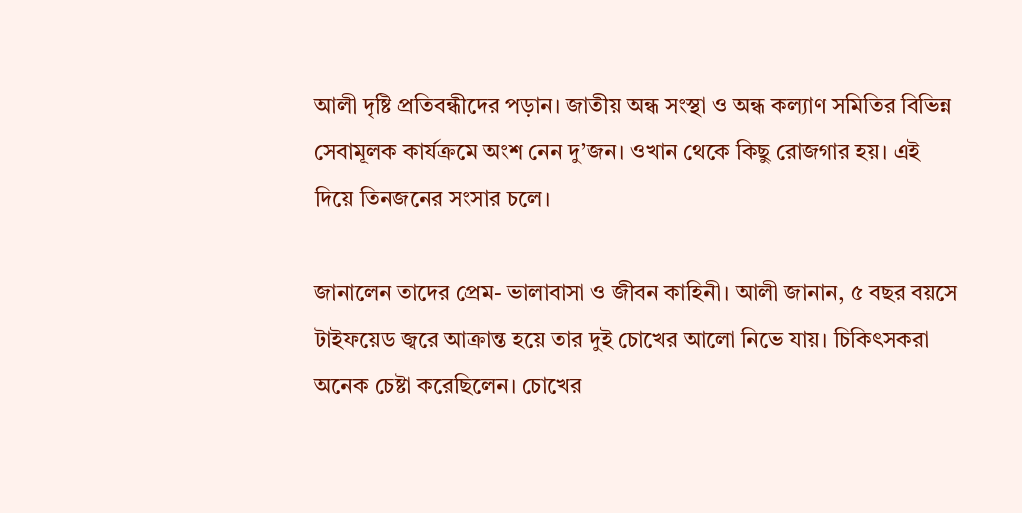আলী দৃষ্টি প্রতিবন্ধীদের পড়ান। জাতীয় অন্ধ সংস্থা ও অন্ধ কল্যাণ সমিতির বিভিন্ন সেবামূলক কার্যক্রমে অংশ নেন দু’জন। ওখান থেকে কিছু রোজগার হয়। এই দিয়ে তিনজনের সংসার চলে।

জানালেন তাদের প্রেম- ভালাবাসা ও জীবন কাহিনী। আলী জানান, ৫ বছর বয়সে টাইফয়েড জ্বরে আক্রান্ত হয়ে তার দুই চোখের আলো নিভে যায়। চিকিৎসকরা অনেক চেষ্টা করেছিলেন। চোখের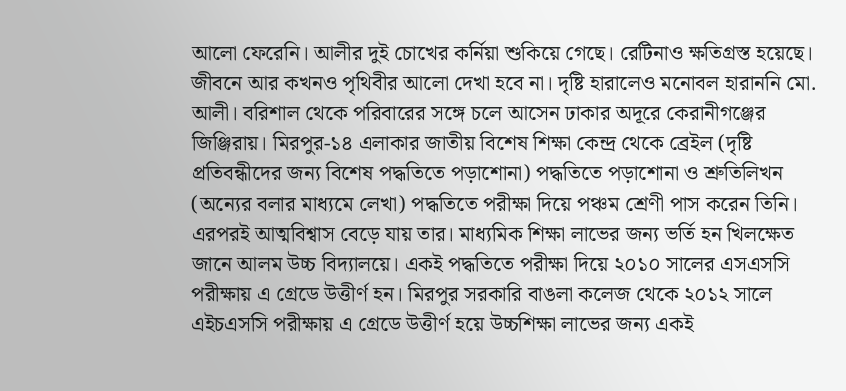আলো ফেরেনি। আলীর দুই চোখের কর্নিয়া শুকিয়ে গেছে। রেটিনাও ক্ষতিগ্রস্ত হয়েছে। জীবনে আর কখনও পৃথিবীর আলো দেখা হবে না। দৃষ্টি হারালেও মনোবল হারাননি মো. আলী। বরিশাল থেকে পরিবারের সঙ্গে চলে আসেন ঢাকার অদূরে কেরানীগঞ্জের জিঞ্জিরায়। মিরপুর-১৪ এলাকার জাতীয় বিশেষ শিক্ষা কেন্দ্র থেকে ব্রেইল (দৃষ্টি প্রতিবন্ধীদের জন্য বিশেষ পদ্ধতিতে পড়াশোনা) পদ্ধতিতে পড়াশোনা ও শ্রুতিলিখন (অন্যের বলার মাধ্যমে লেখা) পদ্ধতিতে পরীক্ষা দিয়ে পঞ্চম শ্রেণী পাস করেন তিনি। এরপরই আত্মবিশ্বাস বেড়ে যায় তার। মাধ্যমিক শিক্ষা লাভের জন্য ভর্তি হন খিলক্ষেত জানে আলম উচ্চ বিদ্যালয়ে। একই পদ্ধতিতে পরীক্ষা দিয়ে ২০১০ সালের এসএসসি পরীক্ষায় এ গ্রেডে উত্তীর্ণ হন। মিরপুর সরকারি বাঙলা কলেজ থেকে ২০১২ সালে এইচএসসি পরীক্ষায় এ গ্রেডে উত্তীর্ণ হয়ে উচ্চশিক্ষা লাভের জন্য একই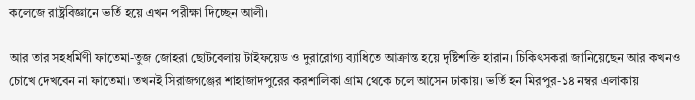কলেজে রাষ্ট্রবিজ্ঞানে ভর্তি হয়ে এখন পরীক্ষা দিচ্ছেন আলী।

আর তার সহধর্মিণী ফাতেমা-তুজ জোহরা ছোটবেলায় টাইফয়েড ও দুরারোগ্য ব্যাধিতে আক্রান্ত হয়ে দৃষ্টিশক্তি হারান। চিকিৎসকরা জানিয়েছেন আর কখনও চোখে দেখবেন না ফাতেমা। তখনই সিরাজগঞ্জের শাহাজাদপুরের করশালিকা গ্রাম থেকে চলে আসেন ঢাকায়। ভর্তি হন মিরপুর-১৪ নম্বর এলাকায়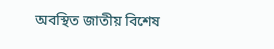অবস্থিত জাতীয় বিশেষ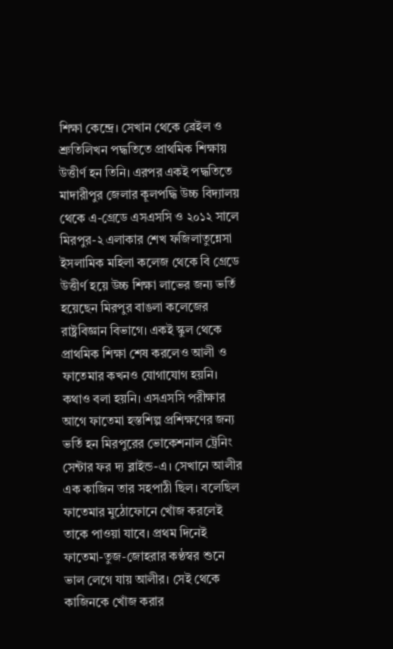শিক্ষা কেন্দ্রে। সেখান থেকে ব্রেইল ও শ্রুতিলিখন পদ্ধতিতে প্রাথমিক শিক্ষায় উত্তীর্ণ হন তিনি। এরপর একই পদ্ধতিতে মাদারীপুর জেলার কূলপদ্ধি উচ্চ বিদ্যালয় থেকে এ-গ্রেডে এসএসসি ও ২০১২ সালে মিরপুর-২ এলাকার শেখ ফজিলাতুন্নেসা ইসলামিক মহিলা কলেজ থেকে বি গ্রেডে উত্তীর্ণ হয়ে উচ্চ শিক্ষা লাভের জন্য ভর্তি হয়েছেন মিরপুর বাঙলা কলেজের রাষ্ট্রবিজ্ঞান বিভাগে। একই স্কুল থেকে প্রাথমিক শিক্ষা শেষ করলেও আলী ও ফাতেমার কখনও যোগাযোগ হয়নি। কথাও বলা হয়নি। এসএসসি পরীক্ষার আগে ফাতেমা হস্তশিল্প প্রশিক্ষণের জন্য ভর্তি হন মিরপুরের ভোকেশনাল ট্রেনিং সেন্টার ফর দ্য ব্লাইন্ড-এ। সেখানে আলীর এক কাজিন তার সহপাঠী ছিল। বলেছিল ফাতেমার মুঠোফোনে খোঁজ করলেই তাকে পাওয়া যাবে। প্রথম দিনেই ফাতেমা-তুজ-জোহরার কণ্ঠস্বর শুনে ভাল লেগে যায় আলীর। সেই থেকে কাজিনকে খোঁজ করার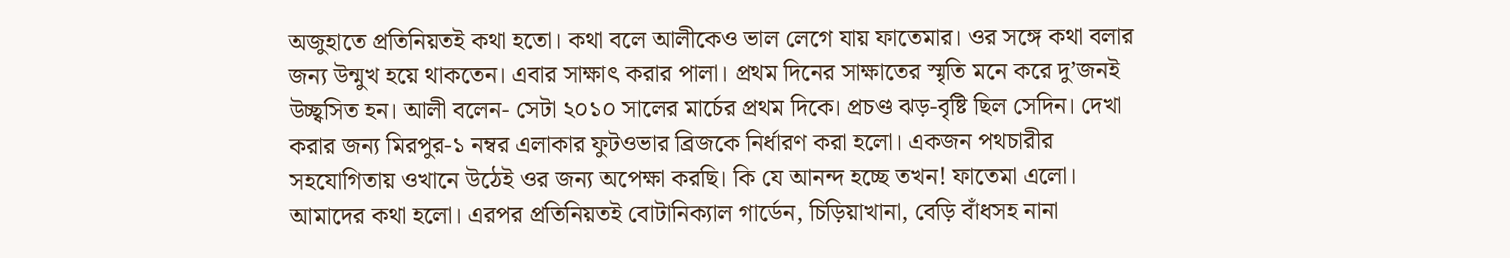অজুহাতে প্রতিনিয়তই কথা হতো। কথা বলে আলীকেও ভাল লেগে যায় ফাতেমার। ওর সঙ্গে কথা বলার জন্য উন্মুখ হয়ে থাকতেন। এবার সাক্ষাৎ করার পালা। প্রথম দিনের সাক্ষাতের স্মৃতি মনে করে দু’জনই উচ্ছ্বসিত হন। আলী বলেন- সেটা ২০১০ সালের মার্চের প্রথম দিকে। প্রচণ্ড ঝড়-বৃষ্টি ছিল সেদিন। দেখা করার জন্য মিরপুর-১ নম্বর এলাকার ফুটওভার ব্রিজকে নির্ধারণ করা হলো। একজন পথচারীর সহযোগিতায় ওখানে উঠেই ওর জন্য অপেক্ষা করছি। কি যে আনন্দ হচ্ছে তখন! ফাতেমা এলো। আমাদের কথা হলো। এরপর প্রতিনিয়তই বোটানিক্যাল গার্ডেন, চিড়িয়াখানা, বেড়ি বাঁধসহ নানা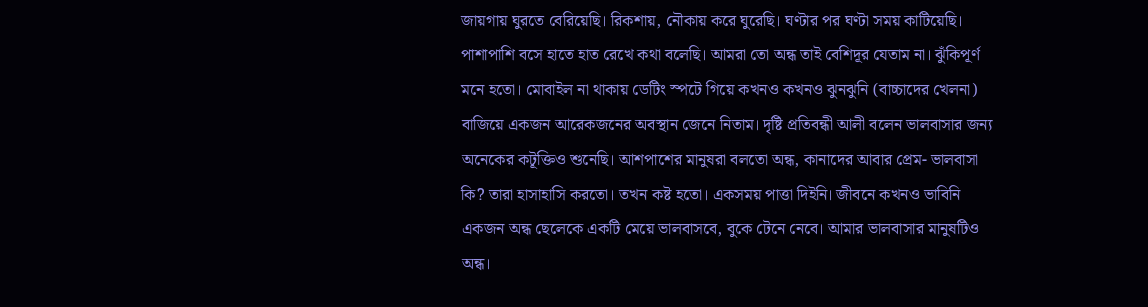জায়গায় ঘুরতে বেরিয়েছি। রিকশায়, নৌকায় করে ঘুরেছি। ঘণ্টার পর ঘণ্টা সময় কাটিয়েছি। পাশাপাশি বসে হাতে হাত রেখে কথা বলেছি। আমরা তো অন্ধ তাই বেশিদূর যেতাম না। ঝুঁকিপূর্ণ মনে হতো। মোবাইল না থাকায় ডেটিং স্পটে গিয়ে কখনও কখনও ঝুনঝুনি (বাচ্চাদের খেলনা) বাজিয়ে একজন আরেকজনের অবস্থান জেনে নিতাম। দৃষ্টি প্রতিবন্ধী আলী বলেন ভালবাসার জন্য অনেকের কটূক্তিও শুনেছি। আশপাশের মানুষরা বলতো অন্ধ, কানাদের আবার প্রেম- ভালবাসা কি? তারা হাসাহাসি করতো। তখন কষ্ট হতো। একসময় পাত্তা দিইনি। জীবনে কখনও ভাবিনি একজন অন্ধ ছেলেকে একটি মেয়ে ভালবাসবে, বুকে টেনে নেবে। আমার ভালবাসার মানুষটিও অন্ধ।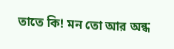তাতে কি! মন তো আর অন্ধ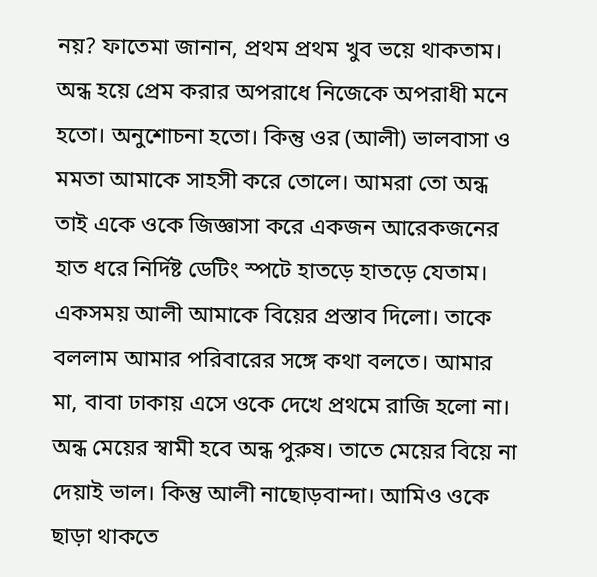নয়? ফাতেমা জানান, প্রথম প্রথম খুব ভয়ে থাকতাম। অন্ধ হয়ে প্রেম করার অপরাধে নিজেকে অপরাধী মনে হতো। অনুশোচনা হতো। কিন্তু ওর (আলী) ভালবাসা ও মমতা আমাকে সাহসী করে তোলে। আমরা তো অন্ধ তাই একে ওকে জিজ্ঞাসা করে একজন আরেকজনের হাত ধরে নির্দিষ্ট ডেটিং স্পটে হাতড়ে হাতড়ে যেতাম। একসময় আলী আমাকে বিয়ের প্রস্তাব দিলো। তাকে বললাম আমার পরিবারের সঙ্গে কথা বলতে। আমার মা, বাবা ঢাকায় এসে ওকে দেখে প্রথমে রাজি হলো না। অন্ধ মেয়ের স্বামী হবে অন্ধ পুরুষ। তাতে মেয়ের বিয়ে না দেয়াই ভাল। কিন্তু আলী নাছোড়বান্দা। আমিও ওকে ছাড়া থাকতে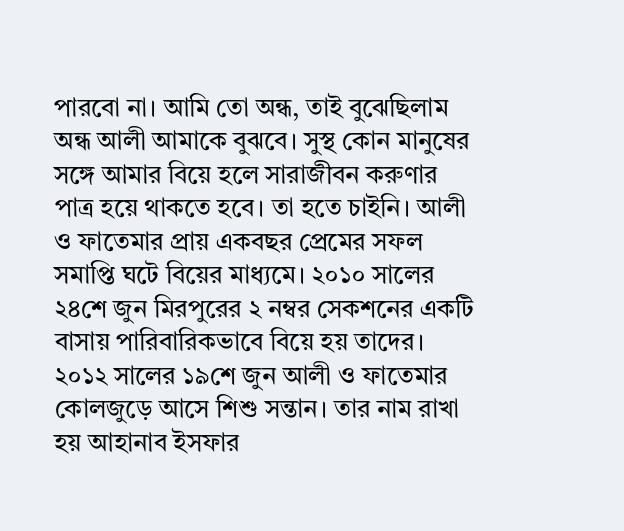পারবো না। আমি তো অন্ধ, তাই বুঝেছিলাম অন্ধ আলী আমাকে বুঝবে। সুস্থ কোন মানুষের সঙ্গে আমার বিয়ে হলে সারাজীবন করুণার পাত্র হয়ে থাকতে হবে। তা হতে চাইনি। আলী ও ফাতেমার প্রায় একবছর প্রেমের সফল সমাপ্তি ঘটে বিয়ের মাধ্যমে। ২০১০ সালের ২৪শে জুন মিরপুরের ২ নম্বর সেকশনের একটি বাসায় পারিবারিকভাবে বিয়ে হয় তাদের। ২০১২ সালের ১৯শে জুন আলী ও ফাতেমার কোলজুড়ে আসে শিশু সন্তান। তার নাম রাখা হয় আহানাব ইসফার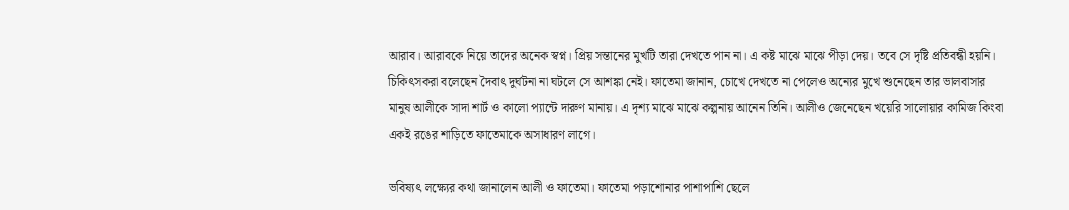আরাব। আরাবকে নিয়ে তাদের অনেক স্বপ্ন। প্রিয় সন্তানের মুখটি তারা দেখতে পান না। এ কষ্ট মাঝে মাঝে পীড়া দেয়। তবে সে দৃষ্টি প্রতিবন্ধী হয়নি। চিকিৎসকরা বলেছেন দৈবাৎ দুর্ঘটনা না ঘটলে সে আশঙ্কা নেই। ফাতেমা জানান, চোখে দেখতে না পেলেও অন্যের মুখে শুনেছেন তার ভালবাসার মানুষ আলীকে সাদা শার্ট ও কালো প্যান্টে দারুণ মানায়। এ দৃশ্য মাঝে মাঝে কল্পনায় আনেন তিনি। আলীও জেনেছেন খয়েরি সালোয়ার কামিজ কিংবা একই রঙের শাড়িতে ফাতেমাকে অসাধারণ লাগে।

ভবিষ্যৎ লক্ষ্যের কথা জানালেন আলী ও ফাতেমা। ফাতেমা পড়াশোনার পাশাপাশি ছেলে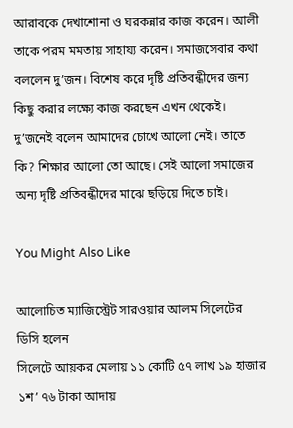আরাবকে দেখাশোনা ও ঘরকন্নার কাজ করেন। আলী তাকে পরম মমতায় সাহায্য করেন। সমাজসেবার কথা বললেন দু’জন। বিশেষ করে দৃষ্টি প্রতিবন্ধীদের জন্য কিছু করার লক্ষ্যে কাজ করছেন এখন থেকেই। দু’জনেই বলেন আমাদের চোখে আলো নেই। তাতে কি? শিক্ষার আলো তো আছে। সেই আলো সমাজের অন্য দৃষ্টি প্রতিবন্ধীদের মাঝে ছড়িয়ে দিতে চাই।

You Might Also Like

আলোচিত ম্যাজিস্ট্রেট সারওয়ার আলম সিলেটের ডিসি হলেন
সিলেটে আয়কর মেলায় ১১ কোটি ৫৭ লাখ ১৯ হাজার ১শ’ ৭৬ টাকা আদায়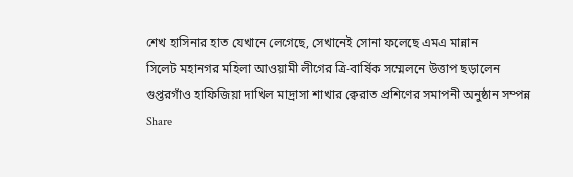শেখ হাসিনার হাত যেখানে লেগেছে, সেখানেই সোনা ফলেছে এমএ মান্নান
সিলেট মহানগর মহিলা আওয়ামী লীগের ত্রি-বার্ষিক সম্মেলনে উত্তাপ ছড়ালেন
গুপ্তরগাঁও হাফিজিয়া দাখিল মাদ্রাসা শাখার ক্বেরাত প্রশিণের সমাপনী অনুষ্ঠান সম্পন্ন
Share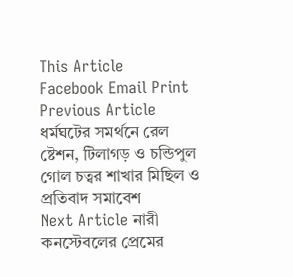This Article
Facebook Email Print
Previous Article ধর্মঘটের সমর্থনে রেল ষ্টেশন, টিলাগড় ও চন্ডিপুল গোল চত্বর শাখার মিছিল ও প্রতিবাদ সমাবেশ
Next Article নারী কনস্টেবলের প্রেমের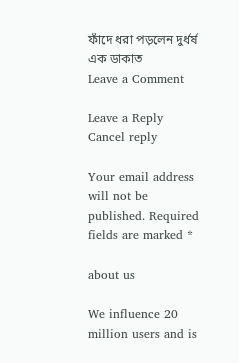ফাঁদে ধরা পড়লেন দুর্ধর্ষ এক ডাকাত
Leave a Comment

Leave a Reply Cancel reply

Your email address will not be published. Required fields are marked *

about us

We influence 20 million users and is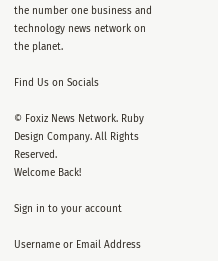the number one business and technology news network on the planet.

Find Us on Socials

© Foxiz News Network. Ruby Design Company. All Rights Reserved.
Welcome Back!

Sign in to your account

Username or Email Address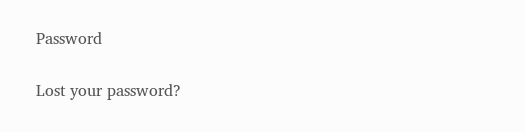Password

Lost your password?